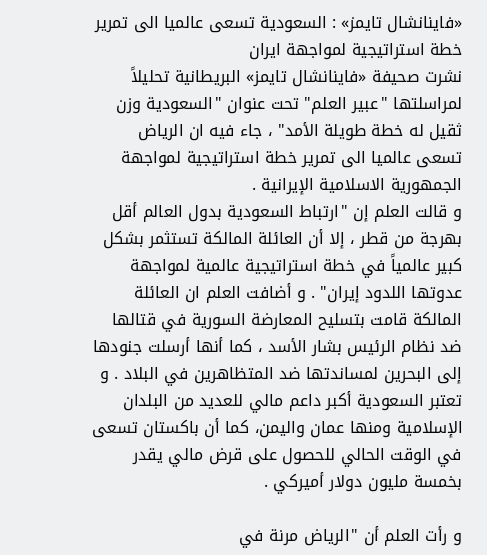«فاينانشال تايمز» : السعودية تسعى عالميا الى تمرير خطة استراتيجية لمواجهة ايران
نشرت صحيفة «فاينانشال تايمز» البريطانية تحليلاً لمراسلتها "عبير العلم" تحت عنوان "السعودية وزن ثقيل له خطة طويلة الأمد" ، جاء فيه ان الرياض تسعى عالميا الى تمرير خطة استراتيجية لمواجهة الجمهورية الاسلامية الإيرانية .
و قالت العلم إن "ارتباط السعودية بدول العالم أقل بهرجة من قطر ، إلا أن العائلة المالكة تستثمر بشكل كبير عالمياً في خطة استراتيجية عالمية لمواجهة عدوتها اللدود إيران" . و أضافت العلم ان العائلة المالكة قامت بتسليح المعارضة السورية في قتالها ضد نظام الرئيس بشار الأسد ، كما أنها أرسلت جنودها إلى البحرين لمساندتها ضد المتظاهرين في البلاد . و تعتبر السعودية أكبر داعم مالي للعديد من البلدان الإسلامية ومنها عمان واليمن، كما أن باكستان تسعى في الوقت الحالي للحصول على قرض مالي يقدر بخمسة مليون دولار أميركي .

و رأت العلم أن "الرياض مرنة في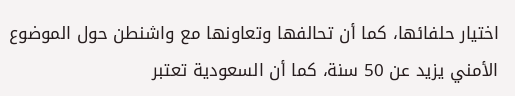اختيار حلفائها، كما أن تحالفها وتعاونها مع واشنطن حول الموضوع الأمني يزيد عن 50 سنة، كما أن السعودية تعتبر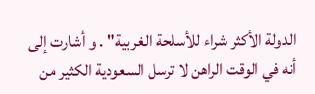الدولة الأكثر شراء للأسلحة الغربية" . و أشارت إلى أنه في الوقت الراهن لا ترسل السعودية الكثير من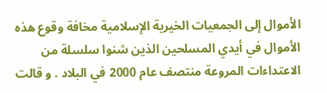الأموال إلى الجمعيات الخيرية الإسلامية مخافة وقوع هذه الأموال في أيدي المسلحين الذين شنوا سلسلة من الاعتداءات المروعة منتصف عام 2000 في البلاد . و قالت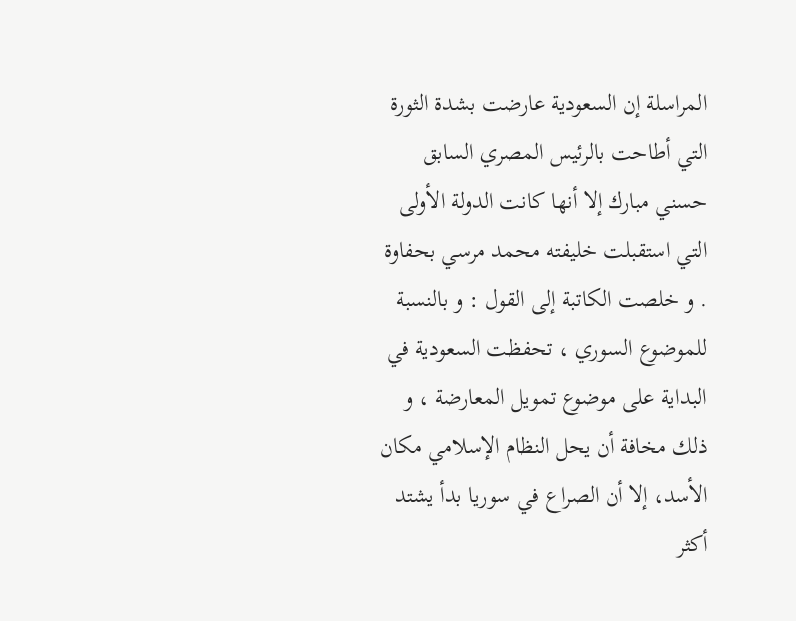المراسلة إن السعودية عارضت بشدة الثورة التي أطاحت بالرئيس المصري السابق حسني مبارك إلا أنها كانت الدولة الأولى التي استقبلت خليفته محمد مرسي بحفاوة . و خلصت الكاتبة إلى القول : و بالنسبة للموضوع السوري ، تحفظت السعودية في البداية على موضوع تمويل المعارضة ، و ذلك مخافة أن يحل النظام الإسلامي مكان الأسد، إلا أن الصراع في سوريا بدأ يشتد أكثر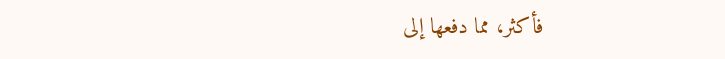فأكثر، مما دفعها إلى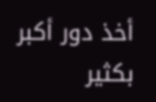أخذ دور أكبر بكثير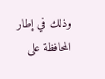وذلك في إطار المحافظة على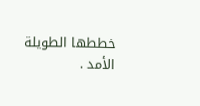خططها الطويلة الأمد .